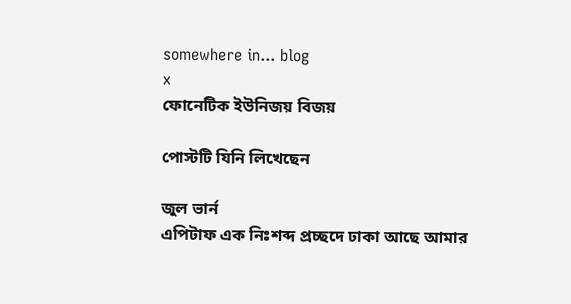somewhere in... blog
x
ফোনেটিক ইউনিজয় বিজয়

পোস্টটি যিনি লিখেছেন

জুল ভার্ন
এপিটাফ এক নিঃশব্দ প্রচ্ছদে ঢাকা আছে আমার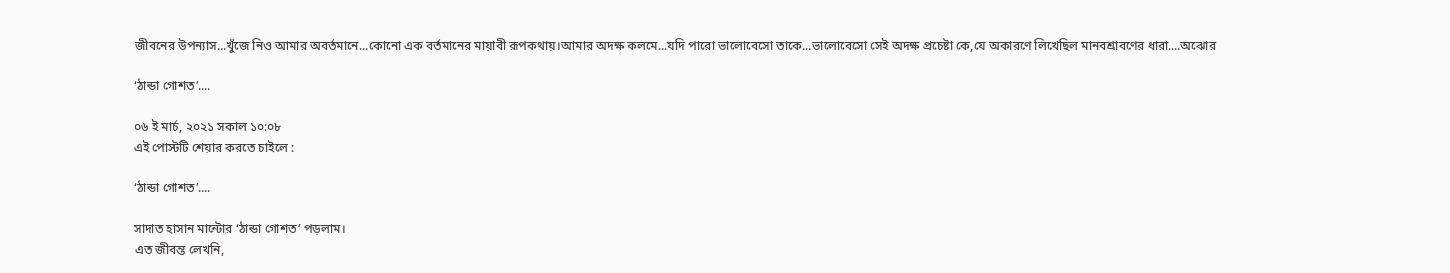জীবনের উপন্যাস...খুঁজে নিও আমার অবর্তমানে...কোনো এক বর্তমানের মায়াবী রূপকথায়।আমার অদক্ষ কলমে...যদি পারো ভালোবেসো তাকে...ভালোবেসো সেই অদক্ষ প্রচেষ্টা কে,যে অকারণে লিখেছিল মানবশ্রাবণের ধারা....অঝোর

‘ঠান্ডা গোশত’....

০৬ ই মার্চ, ২০২১ সকাল ১০:০৮
এই পোস্টটি শেয়ার করতে চাইলে :

‘ঠান্ডা গোশত’....

সাদাত হাসান মান্টোর ‘ঠান্ডা গোশত’ পড়লাম।
এত জীবন্ত লেখনি,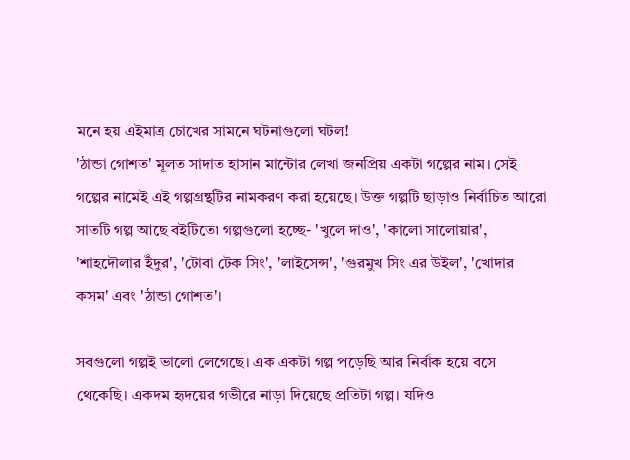মনে হয় এইমাত্র চোখের সামনে ঘটনাগুলো ঘটল!
'ঠান্ডা গোশত' মূলত সাদাত হাসান মান্টোর লেখা জনপ্রিয় একটা গল্পের নাম। সেই গল্পের নামেই এই গল্পগ্রন্থটির নামকরণ করা হয়েছে। উক্ত গল্পটি ছাড়াও নির্বাচিত আরো সাতটি গল্প আছে বইটিতে৷ গল্পগুলো হচ্ছে- 'খুলে দাও', 'কালো সালোয়ার', 'শাহদৌলার ইঁদুর', 'টোবা টেক সিং', 'লাইসেন্স', 'গুরমুখ সিং এর উইল', 'খোদার কসম' এবং 'ঠান্ডা গোশত'।

সবগুলো গল্পই ভালো লেগেছে। এক একটা গল্প পড়েছি আর নির্বাক হয়ে বসে থেকেছি। একদম হৃদয়ের গভীরে নাড়া দিয়েছে প্রতিটা গল্প। যদিও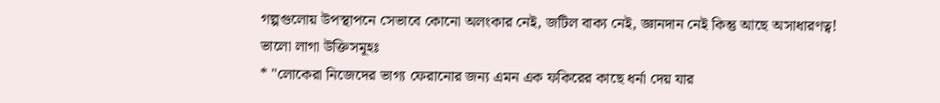গল্পগুলোয় উপস্থাপনে সেভাবে কোনো অলংকার নেই, জটিল বাক্য নেই, জ্ঞানদান নেই কিন্তু আছে অসাধারণত্ব!
ভালো লাগা উক্তিসমূহঃ
* "লোকেরা নিজেদের ভাগ্য ফেরানোর জন্য এমন এক ফকিরের কাছে ধর্না দেয় যার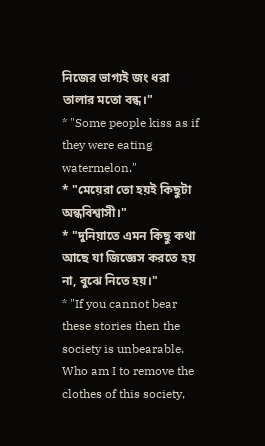নিজের ভাগ্যই জং ধরা তালার মতো বন্ধ।"
* "Some people kiss as if they were eating watermelon."
* "মেয়েরা তো হয়ই কিছুটা অন্ধবিশ্বাসী।"
* "দুনিয়াতে এমন কিছু কথা আছে যা জিজ্ঞেস করতে হয় না, বুঝে নিতে হয়।"
* "If you cannot bear these stories then the society is unbearable. Who am I to remove the clothes of this society,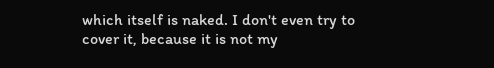which itself is naked. I don't even try to cover it, because it is not my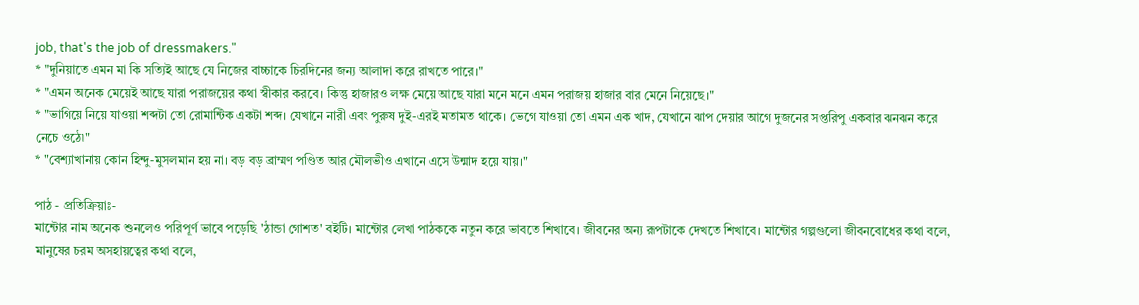job, that's the job of dressmakers."
* "দুনিয়াতে এমন মা কি সত্যিই আছে যে নিজের বাচ্চাকে চিরদিনের জন্য আলাদা করে রাখতে পারে।"
* "এমন অনেক মেয়েই আছে যারা পরাজয়ের কথা স্বীকার করবে। কিন্তু হাজারও লক্ষ মেয়ে আছে যারা মনে মনে এমন পরাজয় হাজার বার মেনে নিয়েছে।"
* "ভাগিয়ে নিয়ে যাওয়া শব্দটা তো রোমান্টিক একটা শব্দ। যেখানে নারী এবং পুরুষ দুই-এরই মতামত থাকে। ভেগে যাওয়া তো এমন এক খাদ, যেখানে ঝাপ দেয়ার আগে দুজনের সপ্তরিপু একবার ঝনঝন করে নেচে ওঠে৷"
* "বেশ্যাখানায় কোন হিন্দু-মুসলমান হয় না। বড় বড় ব্রাম্মণ পণ্ডিত আর মৌলভীও এখানে এসে উন্মাদ হয়ে যায়।"

পাঠ - প্রতিক্রিয়াঃ-
মান্টোর নাম অনেক শুনলেও পরিপূর্ণ ভাবে পড়েছি 'ঠান্ডা গোশত' বইটি। মান্টোর লেখা পাঠককে নতুন করে ভাবতে শিখাবে। জীবনের অন্য রূপটাকে দেখতে শিখাবে। মান্টোর গল্পগুলো জীবনবোধের কথা বলে, মানুষের চরম অসহায়ত্বের কথা বলে,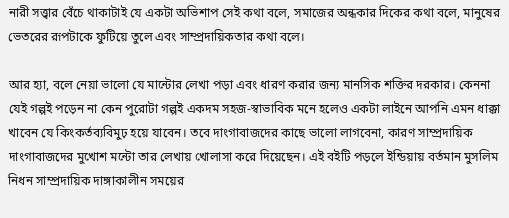নারী সত্ত্বার বেঁচে থাকাটাই যে একটা অভিশাপ সেই কথা বলে, সমাজের অন্ধকার দিকের কথা বলে, মানুষের ভেতরের রূপটাকে ফুটিয়ে তুলে এবং সাম্প্রদায়িকতার কথা বলে।

আর হ্যা, বলে নেয়া ভালো যে মান্টোর লেখা পড়া এবং ধারণ করার জন্য মানসিক শক্তির দরকার। কেননা যেই গল্পই পড়েন না কেন পুরোটা গল্পই একদম সহজ-স্বাভাবিক মনে হলেও একটা লাইনে আপনি এমন ধাক্কা খাবেন যে কিংকর্তব্যবিমুঢ় হয়ে যাবেন। তবে দাংগাবাজদের কাছে ভালো লাগবেনা, কারণ সাম্প্রদায়িক দাংগাবাজদের মুখোশ মন্টো তার লেখায় খোলাসা করে দিয়েছেন। এই বইটি পড়লে ইন্ডিয়ায় বর্তমান মুসলিম নিধন সাম্প্রদায়িক দাঙ্গাকালীন সময়ের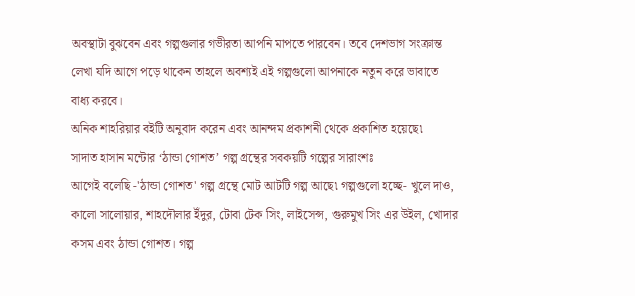অবস্থাটা বুঝবেন এবং গল্পগুলার গভীরতা আপনি মাপতে পারবেন। তবে দেশভাগ সংক্রান্ত লেখা যদি আগে পড়ে থাকেন তাহলে অবশ্যই এই গল্পগুলো আপনাকে নতুন করে ভাবাতে বাধ্য করবে।
অনিক শাহরিয়ার বইটি অনুবাদ করেন এবং আনন্দম প্রকাশনী থেকে প্রকাশিত হয়েছে৷
সাদাত হাসান মন্টোর ‘ঠান্ডা গোশত’ গল্প গ্রন্থের সবকয়টি গল্পের সারাংশঃ
আগেই বলেছি -'ঠান্ডা গোশত' গল্প গ্রন্থে মোট আটটি গল্প আছে৷ গল্পগুলো হচ্ছে- খুলে দাও, কালো সালোয়ার, শাহদৌলার ইঁদুর, টোবা টেক সিং, লাইসেন্স, গুরুমুখ সিং এর উইল, খোদার কসম এবং ঠান্ডা গোশত। গল্প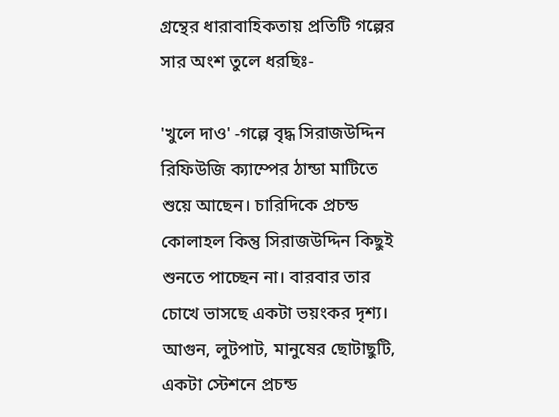গ্রন্থের ধারাবাহিকতায় প্রতিটি গল্পের সার অংশ তুলে ধরছিঃ-

'খুলে দাও' -গল্পে বৃদ্ধ সিরাজউদ্দিন রিফিউজি ক্যাম্পের ঠান্ডা মাটিতে শুয়ে আছেন। চারিদিকে প্রচন্ড কোলাহল কিন্তু সিরাজউদ্দিন কিছুই শুনতে পাচ্ছেন না। বারবার তার চোখে ভাসছে একটা ভয়ংকর দৃশ্য। আগুন, লুটপাট, মানুষের ছোটাছুটি, একটা স্টেশনে প্রচন্ড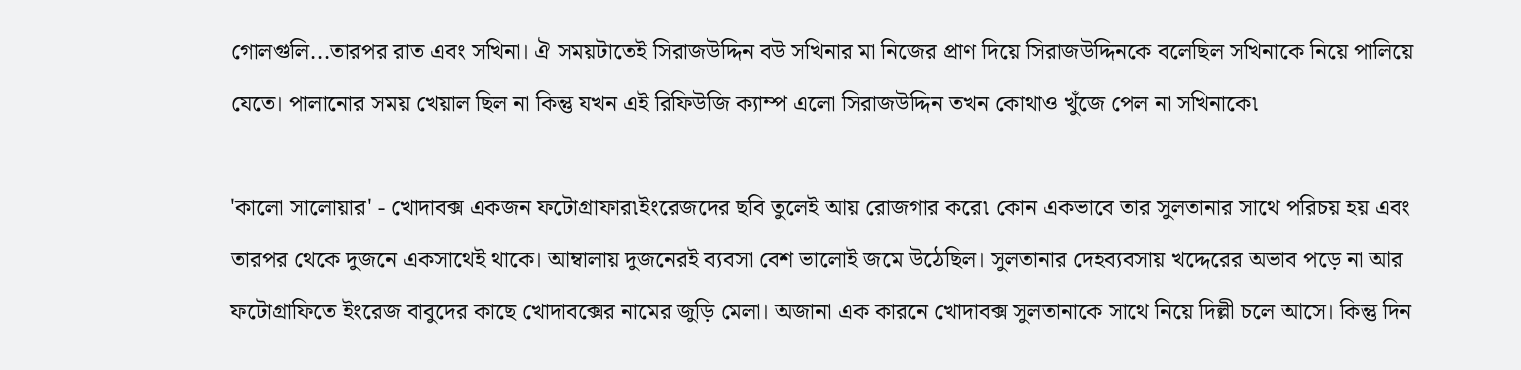গোলগুলি...তারপর রাত এবং সখিনা। ঐ সময়টাতেই সিরাজউদ্দিন বউ সখিনার মা নিজের প্রাণ দিয়ে সিরাজউদ্দিনকে বলেছিল সখিনাকে নিয়ে পালিয়ে যেতে। পালানোর সময় খেয়াল ছিল না কিন্তু যখন এই রিফিউজি ক্যাম্প এলো সিরাজউদ্দিন তখন কোথাও খুঁজে পেল না সখিনাকে৷

'কালো সালোয়ার' - খোদাবক্স একজন ফটোগ্রাফার৷ইংরেজদের ছবি তুলেই আয় রোজগার করে৷ কোন একভাবে তার সুলতানার সাথে পরিচয় হয় এবং তারপর থেকে দুজনে একসাথেই থাকে। আম্বালায় দুজনেরই ব্যবসা বেশ ভালোই জমে উঠেছিল। সুলতানার দেহব্যবসায় খদ্দেরের অভাব পড়ে না আর ফটোগ্রাফিতে ইংরেজ বাবুদের কাছে খোদাবক্সের নামের জুড়ি মেলা। অজানা এক কারনে খোদাবক্স সুলতানাকে সাথে নিয়ে দিল্লী চলে আসে। কিন্তু দিন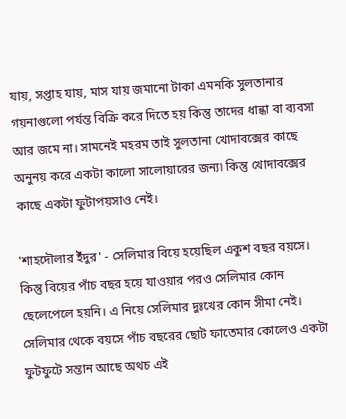যায়, সপ্তাহ যায়, মাস যায় জমানো টাকা এমনকি সুলতানার গয়নাগুলো পর্যন্ত বিক্রি করে দিতে হয় কিন্তু তাদের ধান্ধা বা ব্যবসা আর জমে না। সামনেই মহরম তাই সুলতানা খোদাবক্সের কাছে অনুনয় করে একটা কালো সালোয়ারের জন্য৷ কিন্তু খোদাবক্সের কাছে একটা ফুটাপয়সাও নেই।

'শাহদৌলার ইঁদুর' - সেলিমার বিয়ে হয়েছিল একুশ বছর বয়সে। কিন্তু বিয়ের পাঁচ বছর হয়ে যাওয়ার পরও সেলিমার কোন ছেলেপেলে হয়নি। এ নিয়ে সেলিমার দুঃখের কোন সীমা নেই। সেলিমার থেকে বয়সে পাঁচ বছরের ছোট ফাতেমার কোলেও একটা ফুটফুটে সন্তান আছে অথচ এই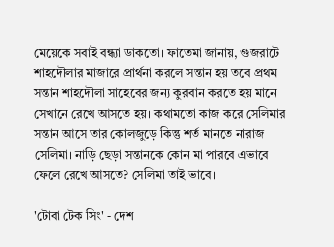মেয়েকে সবাই বন্ধ্যা ডাকতো। ফাতেমা জানায়, গুজরাটে শাহদৌলার মাজারে প্রার্থনা করলে সন্তান হয় তবে প্রথম সন্তান শাহদৌলা সাহেবের জন্য কুরবান করতে হয় মানে সেখানে রেখে আসতে হয়। কথামতো কাজ করে সেলিমার সন্তান আসে তার কোলজুড়ে কিন্তু শর্ত মানতে নারাজ সেলিমা। নাড়ি ছেড়া সন্তানকে কোন মা পারবে এভাবে ফেলে রেখে আসতে? সেলিমা তাই ভাবে।

'টোবা টেক সিং' - দেশ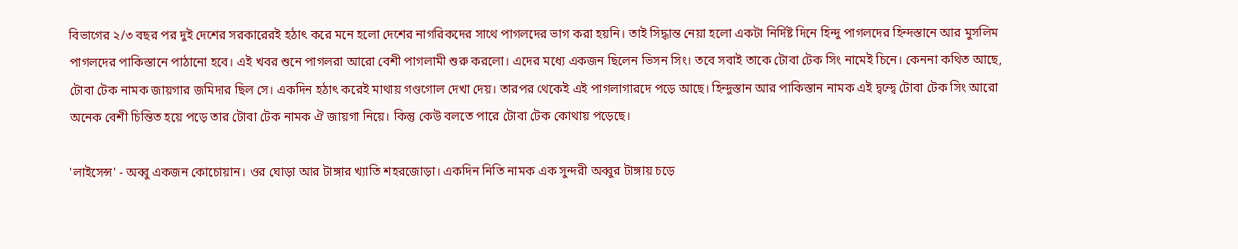বিভাগের ২/৩ বছর পর দুই দেশের সরকারেরই হঠাৎ করে মনে হলো দেশের নাগরিকদের সাথে পাগলদের ভাগ করা হয়নি। তাই সিদ্ধান্ত নেয়া হলো একটা নির্দিষ্ট দিনে হিন্দু পাগলদের হিন্দস্তানে আর মুসলিম পাগলদের পাকিস্তানে পাঠানো হবে। এই খবর শুনে পাগলরা আরো বেশী পাগলামী শুরু করলো। এদের মধ্যে একজন ছিলেন ভিসন সিং। তবে সবাই তাকে টোবা টেক সিং নামেই চিনে। কেননা কথিত আছে, টোবা টেক নামক জায়গার জমিদার ছিল সে। একদিন হঠাৎ করেই মাথায় গণ্ডগোল দেখা দেয়। তারপর থেকেই এই পাগলাগারদে পড়ে আছে। হিন্দুস্তান আর পাকিস্তান নামক এই দ্বন্দ্বে টোবা টেক সিং আরো অনেক বেশী চিন্তিত হয়ে পড়ে তার টোবা টেক নামক ঐ জায়গা নিয়ে। কিন্তু কেউ বলতে পারে টোবা টেক কোথায় পড়েছে।

'লাইসেন্স' - অব্বু একজন কোচোয়ান। ওর ঘোড়া আর টাঙ্গার খ্যাতি শহরজোড়া। একদিন নিতি নামক এক সুন্দরী অব্বুর টাঙ্গায় চড়ে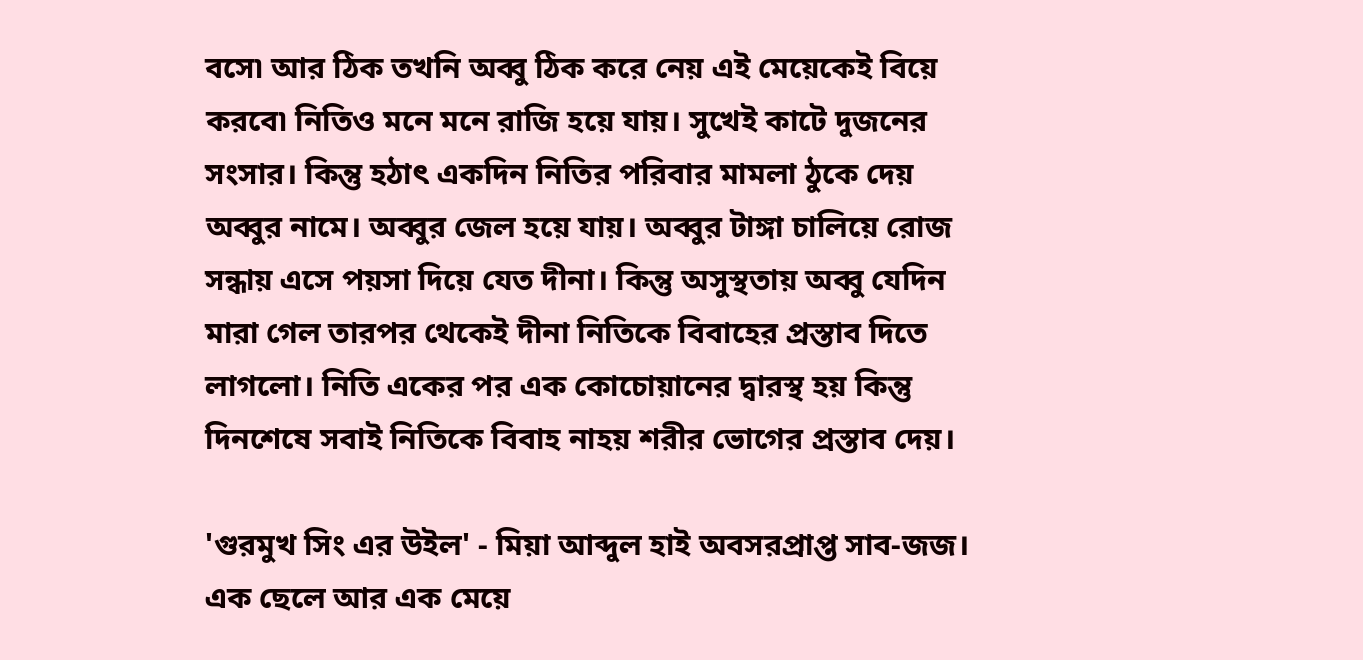বসে৷ আর ঠিক তখনি অব্বু ঠিক করে নেয় এই মেয়েকেই বিয়ে করবে৷ নিতিও মনে মনে রাজি হয়ে যায়। সুখেই কাটে দুজনের সংসার। কিন্তু হঠাৎ একদিন নিতির পরিবার মামলা ঠুকে দেয় অব্বুর নামে। অব্বুর জেল হয়ে যায়। অব্বুর টাঙ্গা চালিয়ে রোজ সন্ধায় এসে পয়সা দিয়ে যেত দীনা। কিন্তু অসুস্থতায় অব্বু যেদিন মারা গেল তারপর থেকেই দীনা নিতিকে বিবাহের প্রস্তাব দিতে লাগলো। নিতি একের পর এক কোচোয়ানের দ্বারস্থ হয় কিন্তু দিনশেষে সবাই নিতিকে বিবাহ নাহয় শরীর ভোগের প্রস্তাব দেয়।

'গুরমুখ সিং এর উইল' - মিয়া আব্দুল হাই অবসরপ্রাপ্ত সাব-জজ। এক ছেলে আর এক মেয়ে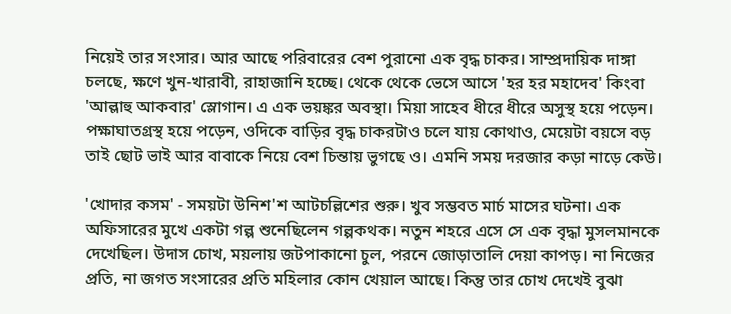নিয়েই তার সংসার। আর আছে পরিবারের বেশ পুরানো এক বৃদ্ধ চাকর। সাম্প্রদায়িক দাঙ্গা চলছে, ক্ষণে খুন-খারাবী, রাহাজানি হচ্ছে। থেকে থেকে ভেসে আসে 'হর হর মহাদেব' কিংবা 'আল্লাহু আকবার' স্লোগান। এ এক ভয়ঙ্কর অবস্থা। মিয়া সাহেব ধীরে ধীরে অসুস্থ হয়ে পড়েন। পক্ষাঘাতগ্রস্থ হয়ে পড়েন, ওদিকে বাড়ির বৃদ্ধ চাকরটাও চলে যায় কোথাও, মেয়েটা বয়সে বড় তাই ছোট ভাই আর বাবাকে নিয়ে বেশ চিন্তায় ভুগছে ও। এমনি সময় দরজার কড়া নাড়ে কেউ।

'খোদার কসম' - সময়টা উনিশ'শ আটচল্লিশের শুরু। খুব সম্ভবত মার্চ মাসের ঘটনা। এক অফিসারের মুখে একটা গল্প শুনেছিলেন গল্পকথক। নতুন শহরে এসে সে এক বৃদ্ধা মুসলমানকে দেখেছিল। উদাস চোখ, ময়লায় জটপাকানো চুল, পরনে জোড়াতালি দেয়া কাপড়। না নিজের প্রতি, না জগত সংসারের প্রতি মহিলার কোন খেয়াল আছে। কিন্তু তার চোখ দেখেই বুঝা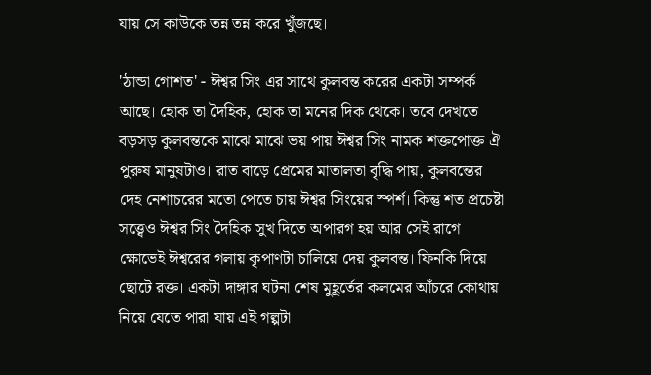যায় সে কাউকে তন্ন তন্ন করে খুঁজছে।

'ঠান্ডা গোশত' - ঈশ্বর সিং এর সাথে কুলবন্ত করের একটা সম্পর্ক আছে। হোক তা দৈহিক, হোক তা মনের দিক থেকে। তবে দেখতে বড়সড় কুলবন্তকে মাঝে মাঝে ভয় পায় ঈশ্বর সিং নামক শক্তপোক্ত ঐ পুরুষ মানুষটাও। রাত বাড়ে প্রেমের মাতালতা বৃদ্ধি পায়, কুলবন্তের দেহ নেশাচরের মতো পেতে চায় ঈশ্বর সিংয়ের স্পর্শ। কিন্তু শত প্রচেষ্টা সত্ত্বেও ঈশ্বর সিং দৈহিক সুখ দিতে অপারগ হয় আর সেই রাগে ক্ষোভেই ঈশ্বরের গলায় কৃপাণটা চালিয়ে দেয় কুলবন্ত। ফিনকি দিয়ে ছোটে রক্ত। একটা দাঙ্গার ঘটনা শেষ মুহূর্তের কলমের আঁচরে কোথায় নিয়ে যেতে পারা যায় এই গল্পটা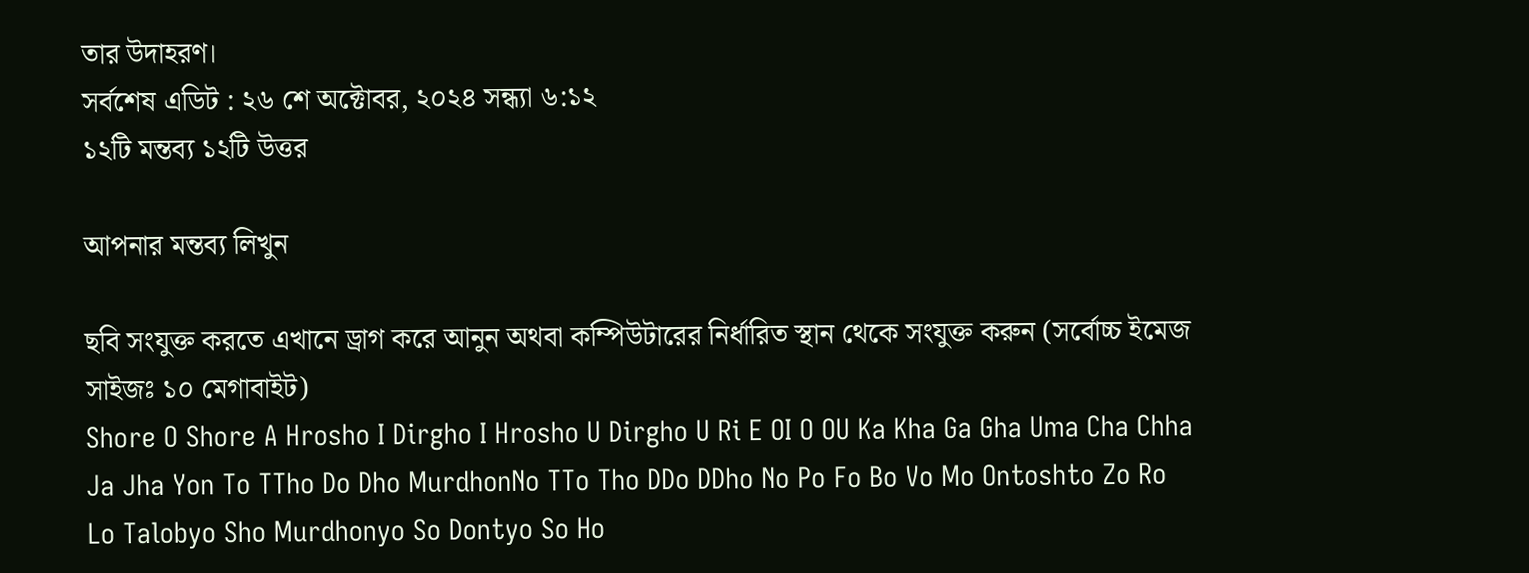তার উদাহরণ।
সর্বশেষ এডিট : ২৬ শে অক্টোবর, ২০২৪ সন্ধ্যা ৬:১২
১২টি মন্তব্য ১২টি উত্তর

আপনার মন্তব্য লিখুন

ছবি সংযুক্ত করতে এখানে ড্রাগ করে আনুন অথবা কম্পিউটারের নির্ধারিত স্থান থেকে সংযুক্ত করুন (সর্বোচ্চ ইমেজ সাইজঃ ১০ মেগাবাইট)
Shore O Shore A Hrosho I Dirgho I Hrosho U Dirgho U Ri E OI O OU Ka Kha Ga Gha Uma Cha Chha Ja Jha Yon To TTho Do Dho MurdhonNo TTo Tho DDo DDho No Po Fo Bo Vo Mo Ontoshto Zo Ro Lo Talobyo Sho Murdhonyo So Dontyo So Ho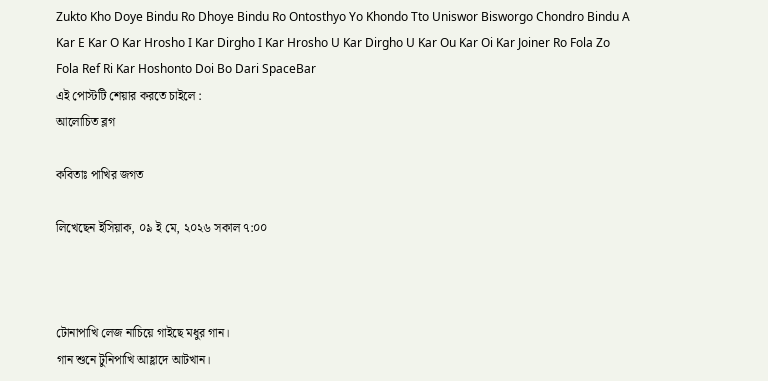Zukto Kho Doye Bindu Ro Dhoye Bindu Ro Ontosthyo Yo Khondo Tto Uniswor Bisworgo Chondro Bindu A Kar E Kar O Kar Hrosho I Kar Dirgho I Kar Hrosho U Kar Dirgho U Kar Ou Kar Oi Kar Joiner Ro Fola Zo Fola Ref Ri Kar Hoshonto Doi Bo Dari SpaceBar
এই পোস্টটি শেয়ার করতে চাইলে :
আলোচিত ব্লগ

কবিতাঃ পাখির জগত

লিখেছেন ইসিয়াক, ০৯ ই মে, ২০২৬ সকাল ৭:০০



টোনাপাখি লেজ নাচিয়ে গাইছে মধুর গান।
গান শুনে টুনিপাখি আহ্লাদে আটখান।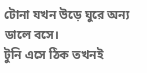টোনা যখন উড়ে ঘুরে অন্য ডালে বসে।
টুনি এসে ঠিক তখনই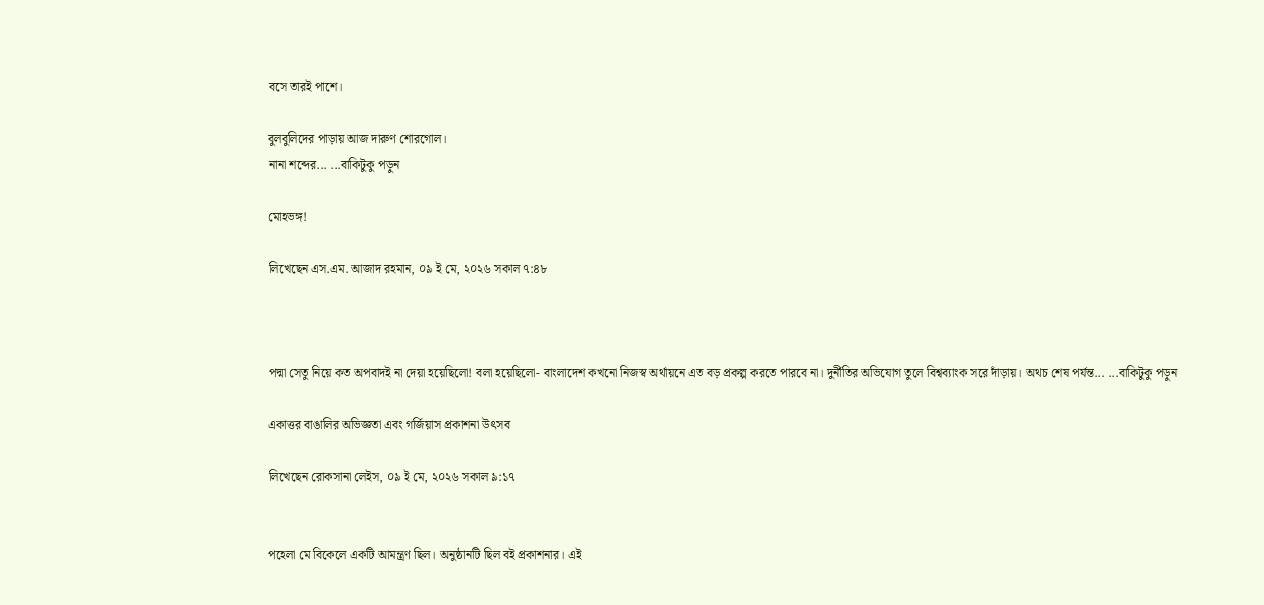বসে তারই পাশে।

বুলবুলিদের পাড়ায় আজ দারুণ শোরগোল।
নানা শব্দের... ...বাকিটুকু পড়ুন

মোহভঙ্গ!

লিখেছেন এস.এম. আজাদ রহমান, ০৯ ই মে, ২০২৬ সকাল ৭:৪৮



পদ্মা সেতু নিয়ে কত অপবাদই না দেয়া হয়েছিলো! বলা হয়েছিলো- বাংলাদেশ কখনো নিজস্ব অর্থায়নে এত বড় প্রকল্প করতে পারবে না। দুর্নীতির অভিযোগ তুলে বিশ্বব্যাংক সরে দাঁড়ায়। অথচ শেষ পর্যন্ত... ...বাকিটুকু পড়ুন

একাত্তর বাঙালির অভিজ্ঞতা এবং গর্জিয়াস প্রকাশনা উৎসব

লিখেছেন রোকসানা লেইস, ০৯ ই মে, ২০২৬ সকাল ৯:১৭


পহেলা মে বিকেলে একটি আমন্ত্রণ ছিল। অনুষ্ঠানটি ছিল বই প্রকাশনার। এই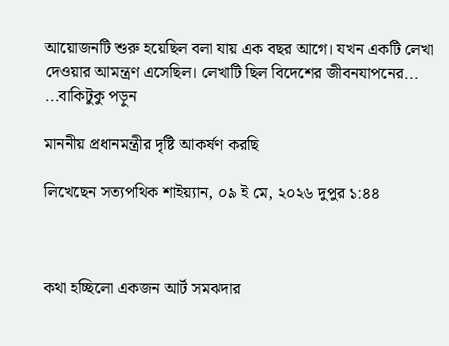আয়োজনটি শুরু হয়েছিল বলা যায় এক বছর আগে। যখন একটি লেখা দেওয়ার আমন্ত্রণ এসেছিল। লেখাটি ছিল বিদেশের জীবনযাপনের... ...বাকিটুকু পড়ুন

মাননীয় প্রধানমন্ত্রীর দৃষ্টি আকর্ষণ করছি

লিখেছেন সত্যপথিক শাইয়্যান, ০৯ ই মে, ২০২৬ দুপুর ১:৪৪



কথা হচ্ছিলো একজন আর্ট সমঝদার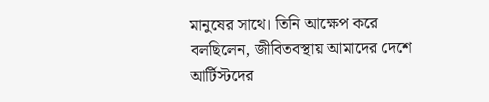মানুষের সাথে। তিনি আক্ষেপ করে বলছিলেন, জীবিতবস্থায় আমাদের দেশে আর্টিস্টদের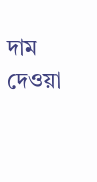দাম দেওয়া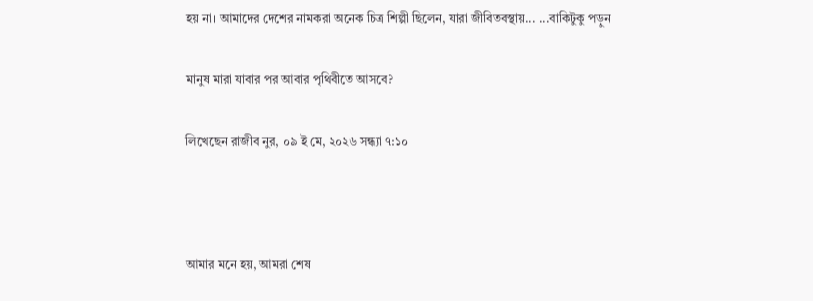হয় না। আমাদের দেশের নামকরা অনেক চিত্র শিল্পী ছিলেন, যারা জীবিতবস্থায়... ...বাকিটুকু পড়ুন

মানুষ মারা যাবার পর আবার পৃথিবীতে আসবে?

লিখেছেন রাজীব নুর, ০৯ ই মে, ২০২৬ সন্ধ্যা ৭:১০



আমার মনে হয়, আমরা শেষ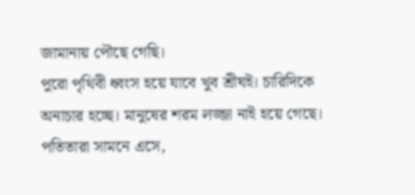জামানায় পৌছে গেছি।
পুরো পৃথিবী ধ্বংস হয়ে যাবে খুব শ্রীঘই। চারিদিকে অনাচার হচ্ছে। মানুষের শরম লজ্জা নাই হয়ে গেছে। পতিতারা সামনে এসে,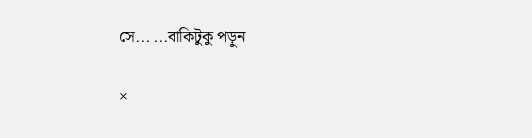সে... ...বাকিটুকু পড়ুন

×